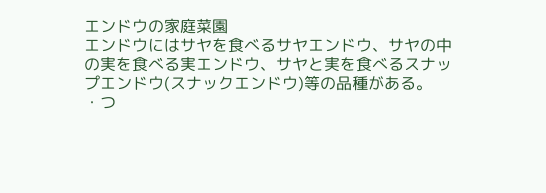エンドウの家庭菜園
エンドウにはサヤを食べるサヤエンドウ、サヤの中の実を食べる実エンドウ、サヤと実を食べるスナップエンドウ(スナックエンドウ)等の品種がある。
・つ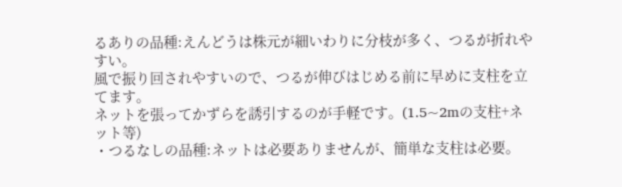るありの品種:えんどうは株元が細いわりに分枝が多く、つるが折れやすい。
風で振り回されやすいので、つるが伸びはじめる前に早めに支柱を立てます。
ネットを張ってかずらを誘引するのが手軽です。(1.5~2mの支柱+ネット等)
・つるなしの品種:ネットは必要ありませんが、簡単な支柱は必要。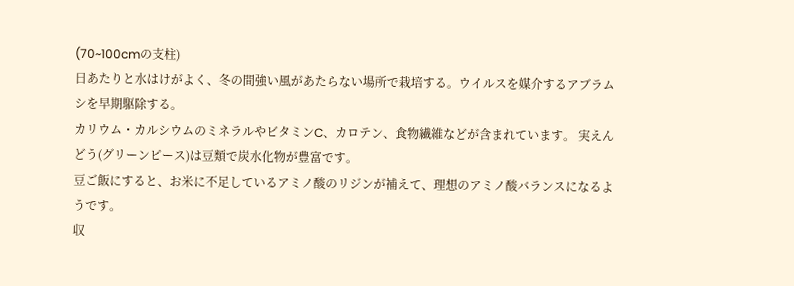(70~100cmの支柱)
日あたりと水はけがよく、冬の間強い風があたらない場所で栽培する。ウイルスを媒介するアブラムシを早期駆除する。
カリウム・カルシウムのミネラルやビタミンC、カロテン、食物繊維などが含まれています。 実えんどう(グリーンピース)は豆類で炭水化物が豊富です。
豆ご飯にすると、お米に不足しているアミノ酸のリジンが補えて、理想のアミノ酸バランスになるようです。
収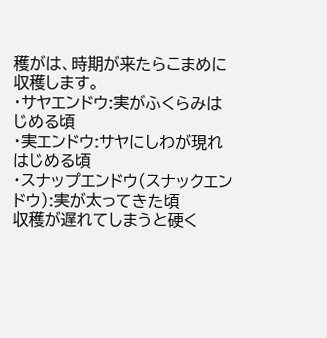穫がは、時期が来たらこまめに収穫します。
・サヤエンドウ:実がふくらみはじめる頃
・実エンドウ:サヤにしわが現れはじめる頃
・スナップエンドウ(スナックエンドウ):実が太ってきた頃
収穫が遅れてしまうと硬く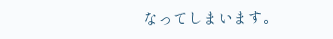なってしまいます。